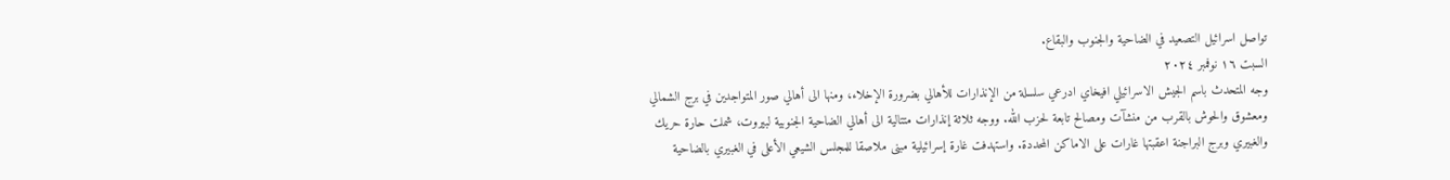تواصل اسرائيل التصعيد في الضاحية والجنوب والبقاع.
السبت ١٦ نوفمبر ٢٠٢٤
وجه المتحدث باسم الجيش الاسرائيلي افيخاي ادرعي سلسلة من الإنذارات للأهالي بضرورة الإخلاء، ومنها الى أهالي صور المتواجدين في برج الشمالي ومعشوق والحوش بالقرب من منشآت ومصالح تابعة لحزب الله. ووجه ثلاثة إنذارات متتالية الى أهالي الضاحية الجنوبية لبيروت، شملت حارة حريك والغبيري وبرج البراجنة اعقبتها غارات على الاماكن المحددة. واستهدفت غارة إسرائيلية مبنى ملاصقا للمجلس الشيعي الأعلى في الغبيري بالضاحية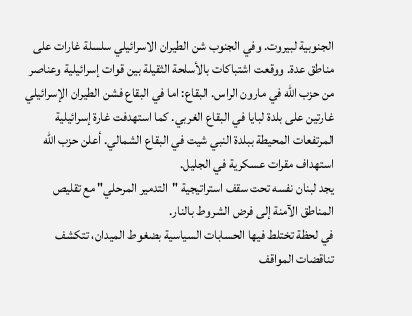الجنوبية لبيروت. وفي الجنوب شن الطيران الاسرائيلي سلسلة غارات على مناطق عدة. ووقعت اشتباكات بالأسلحة الثقيلة بين قوات إسرائيلية وعناصر من حزب الله في مارون الراس. البقاع: اما في البقاع فشن الطيران الإسرائيلي غارتين على بلدة لبايا في البقاع الغربي. كما استهدفت غارة إسرائيلية المرتفعات المحيطة ببلدة النبي شيت في البقاع الشمالي. أعلن حزب الله استهداف مقرات عسكرية في الجليل.
يجد لبنان نفسه تحت سقف استراتيجية "التدمير المرحلي" مع تقليص المناطق الآمنة إلى فرض الشروط بالنار.
في لحظة تختلط فيها الحسابات السياسية بضغوط الميدان، تتكشف تناقضات المواقف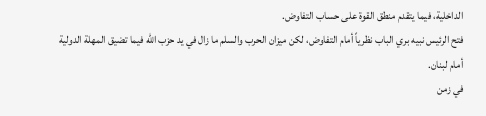الداخلية، فيما يتقدم منطق القوة على حساب التفاوض.
فتح الرئيس نبيه بري الباب نظرياً أمام التفاوض، لكن ميزان الحرب والسلم ما زال في يد حزب الله فيما تضيق المهلة الدولية أمام لبنان.
في زمن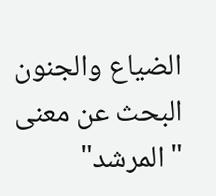الضياع والجنون البحث عن معنى "المرشد"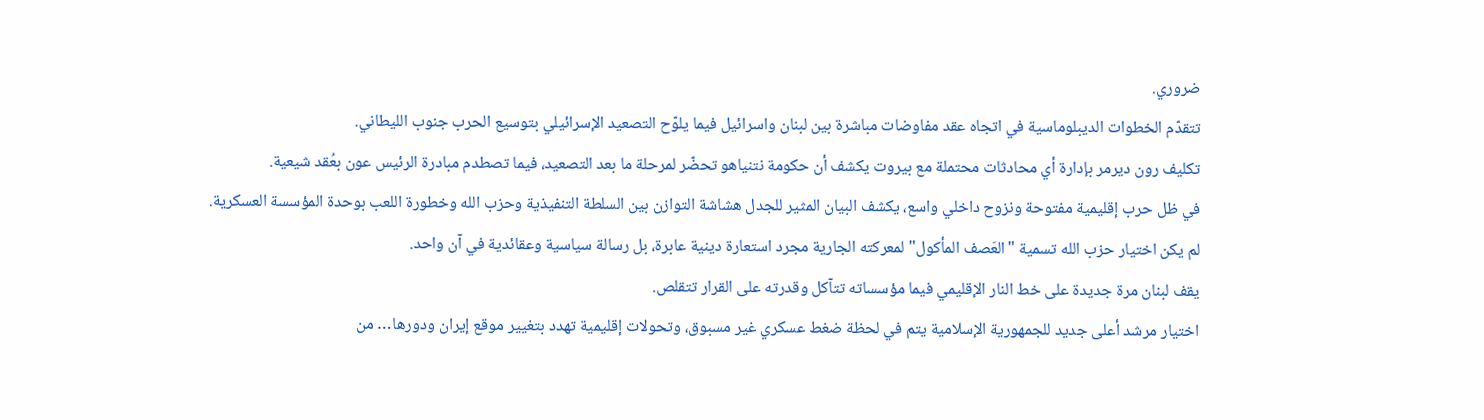ضروري.
تتقدّم الخطوات الديبلوماسية في اتجاه عقد مفاوضات مباشرة بين لبنان واسرائيل فيما يلوّح التصعيد الإسرائيلي بتوسيع الحرب جنوب الليطاني.
تكليف رون ديرمر بإدارة أي محادثات محتملة مع بيروت يكشف أن حكومة نتنياهو تحضّر لمرحلة ما بعد التصعيد، فيما تصطدم مبادرة الرئيس عون بعُقد شيعية.
في ظل حرب إقليمية مفتوحة ونزوح داخلي واسع، يكشف البيان المثير للجدل هشاشة التوازن بين السلطة التنفيذية وحزب الله وخطورة اللعب بوحدة المؤسسة العسكرية.
لم يكن اختيار حزب الله تسمية "العَصف المأكول" لمعركته الجارية مجرد استعارة دينية عابرة، بل رسالة سياسية وعقائدية في آن واحد.
يقف لبنان مرة جديدة على خط النار الإقليمي فيما مؤسساته تتآكل وقدرته على القرار تتقلص.
اختيار مرشد أعلى جديد للجمهورية الإسلامية يتم في لحظة ضغط عسكري غير مسبوق، وتحولات إقليمية تهدد بتغيير موقع إيران ودورها… من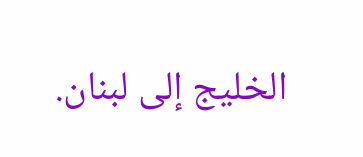الخليج إلى لبنان.